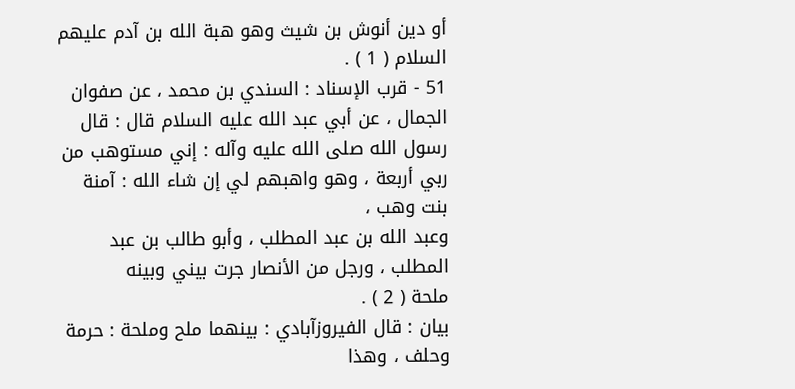أو دين أنوش بن شيث وهو هبة الله بن آدم عليهم السلام ( 1 ) .
51 - قرب الإسناد : السندي بن محمد ، عن صفوان الجمال ، عن أبي عبد الله عليه السلام قال : قال
رسول الله صلى الله عليه وآله : إني مستوهب من ربي أربعة ، وهو واهبهم لي إن شاء الله : آمنة بنت وهب ،
وعبد الله بن عبد المطلب ، وأبو طالب بن عبد المطلب ، ورجل من الأنصار جرت بيني وبينه
ملحة ( 2 ) .
بيان : قال الفيروزآبادي : بينهما ملح وملحة : حرمة وحلف ، وهذا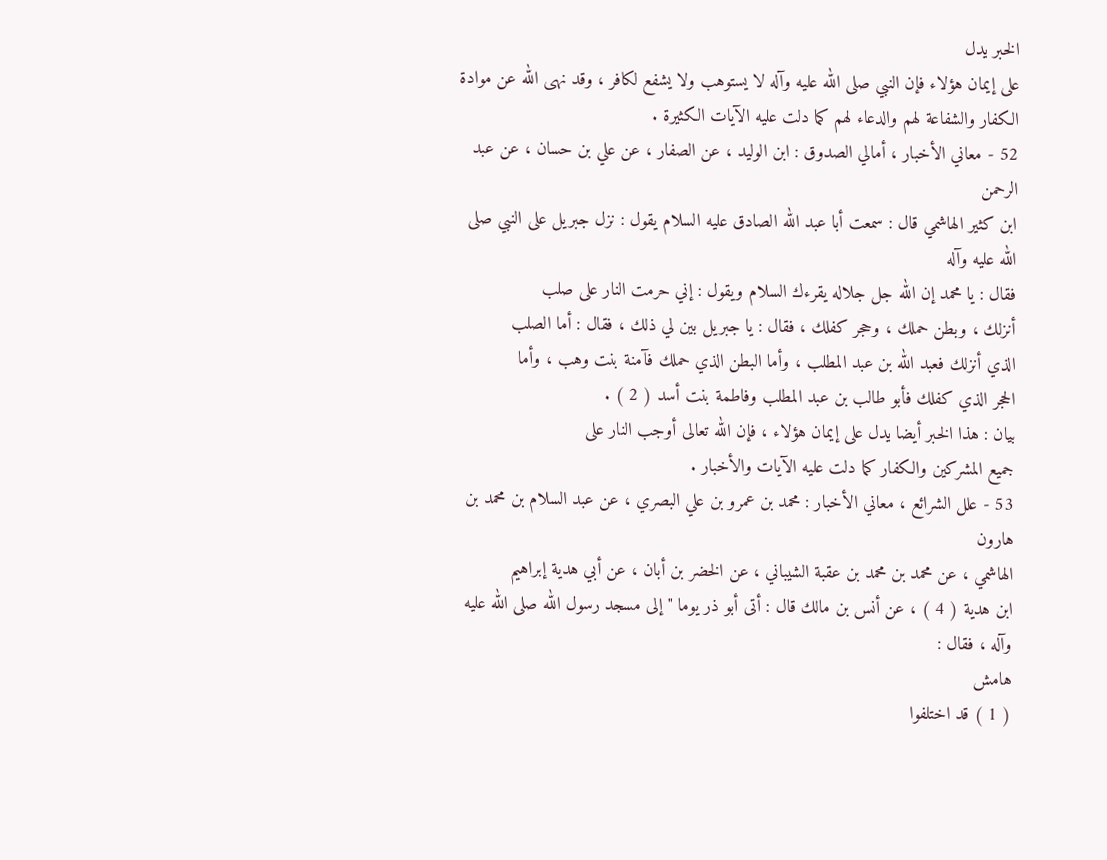الخبر يدل
على إيمان هؤلاء فإن النبي صلى الله عليه وآله لا يستوهب ولا يشفع لكافر ، وقد نهى الله عن موادة
الكفار والشفاعة لهم والدعاء لهم كما دلت عليه الآيات الكثيرة .
52 - معاني الأخبار ، أمالي الصدوق : ابن الوليد ، عن الصفار ، عن علي بن حسان ، عن عبد الرحمن
ابن كثير الهاشمي قال : سمعت أبا عبد الله الصادق عليه السلام يقول : نزل جبريل على النبي صلى الله عليه وآله
فقال : يا محمد إن الله جل جلاله يقرءك السلام ويقول : إني حرمت النار على صلب
أنزلك ، وبطن حملك ، وحجر كفلك ، فقال : يا جبريل بين لي ذلك ، فقال : أما الصلب
الذي أنزلك فعبد الله بن عبد المطلب ، وأما البطن الذي حملك فآمنة بنت وهب ، وأما
الحجر الذي كفلك فأبو طالب بن عبد المطلب وفاطمة بنت أسد ( 2 ) .
بيان : هذا الخبر أيضا يدل على إيمان هؤلاء ، فإن الله تعالى أوجب النار على
جميع المشركين والكفار كما دلت عليه الآيات والأخبار .
53 - علل الشرائع ، معاني الأخبار : محمد بن عمرو بن علي البصري ، عن عبد السلام بن محمد بن هارون
الهاشمي ، عن محمد بن محمد بن عقبة الشيباني ، عن الخضر بن أبان ، عن أبي هدية إبراهيم
ابن هدية ( 4 ) ، عن أنس بن مالك قال : أتى أبو ذر يوما " إلى مسجد رسول الله صلى الله عليه وآله ، فقال :
هامش
( 1 ) قد اختلفوا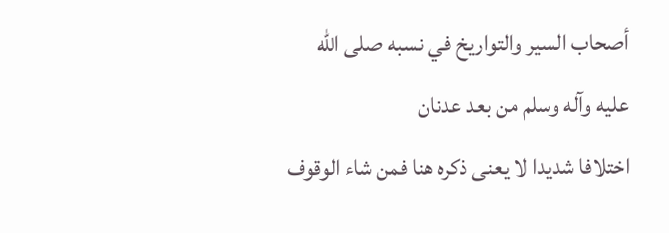أصحاب السير والتواريخ في نسبه صلى الله عليه وآله وسلم من بعد عدنان
اختلافا شديدا لا يعنى ذكره هنا فمن شاء الوقوف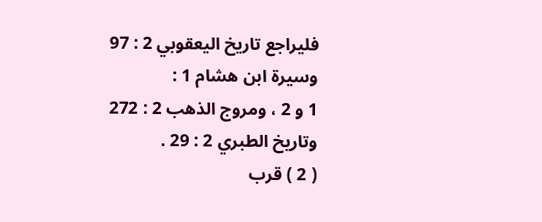فليراجع تاريخ اليعقوبي 2 : 97 وسيرة ابن هشام 1 :
1 و 2 ، ومروج الذهب 2 : 272 وتاريخ الطبري 2 : 29 .
( 2 ) قرب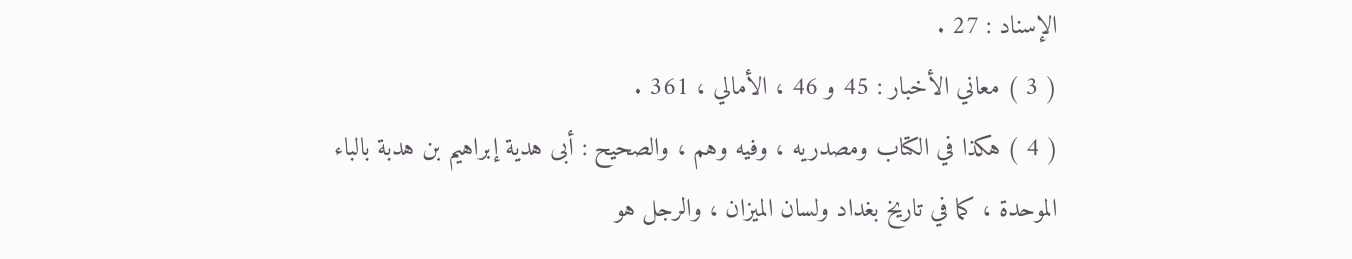الإسناد : 27 .
( 3 ) معاني الأخبار : 45 و 46 ، الأمالي ، 361 .
( 4 ) هكذا في الكتاب ومصدريه ، وفيه وهم ، والصحيح : أبى هدية إبراهيم بن هدبة بالباء
الموحدة ، كما في تاريخ بغداد ولسان الميزان ، والرجل هو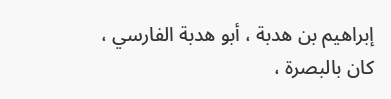إبراهيم بن هدبة ، أبو هدبة الفارسي ،
كان بالبصرة ،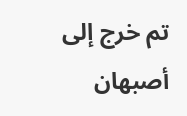تم خرج إلى أصبهان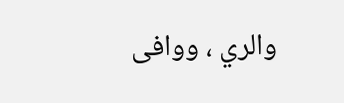والري ، ووافى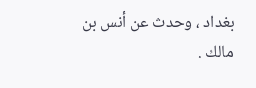بغداد ، وحدث عن أنس بن مالك .